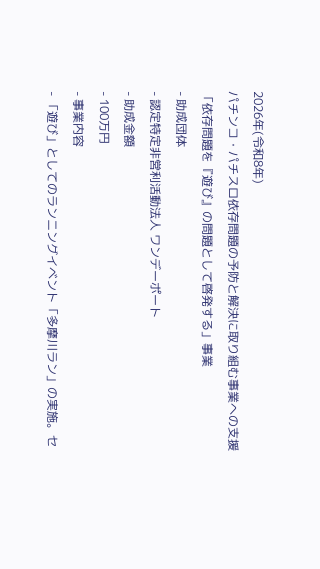2026年(令和8年)
パチンコ・パチスロ依存問題の予防と解決に取り組む事業への支援
「依存問題を『遊び』の問題として啓発する」事業
- 助成団体
- 認定特定非営利活動法人 ワンデーポート
- 助成金額
- 100万円
- 事業内容
- 「遊び」としてのランニングイベント「多摩川ラン」の実施。セ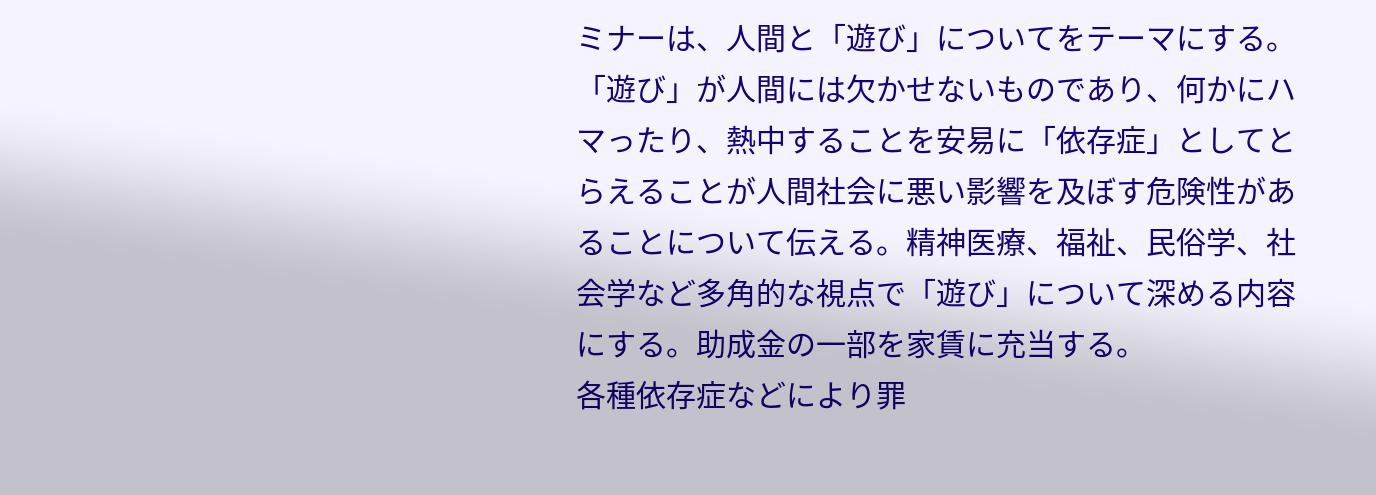ミナーは、人間と「遊び」についてをテーマにする。「遊び」が人間には欠かせないものであり、何かにハマったり、熱中することを安易に「依存症」としてとらえることが人間社会に悪い影響を及ぼす危険性があることについて伝える。精神医療、福祉、民俗学、社会学など多角的な視点で「遊び」について深める内容にする。助成金の一部を家賃に充当する。
各種依存症などにより罪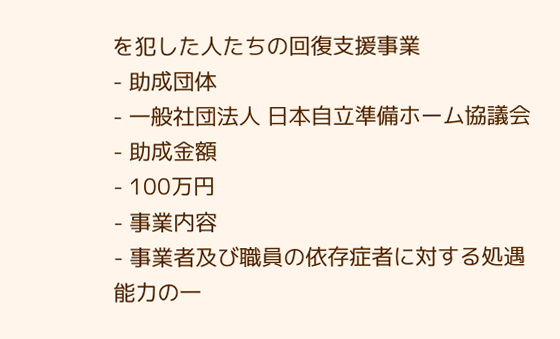を犯した人たちの回復支援事業
- 助成団体
- 一般社団法人 日本自立準備ホーム協議会
- 助成金額
- 100万円
- 事業内容
- 事業者及び職員の依存症者に対する処遇能力の一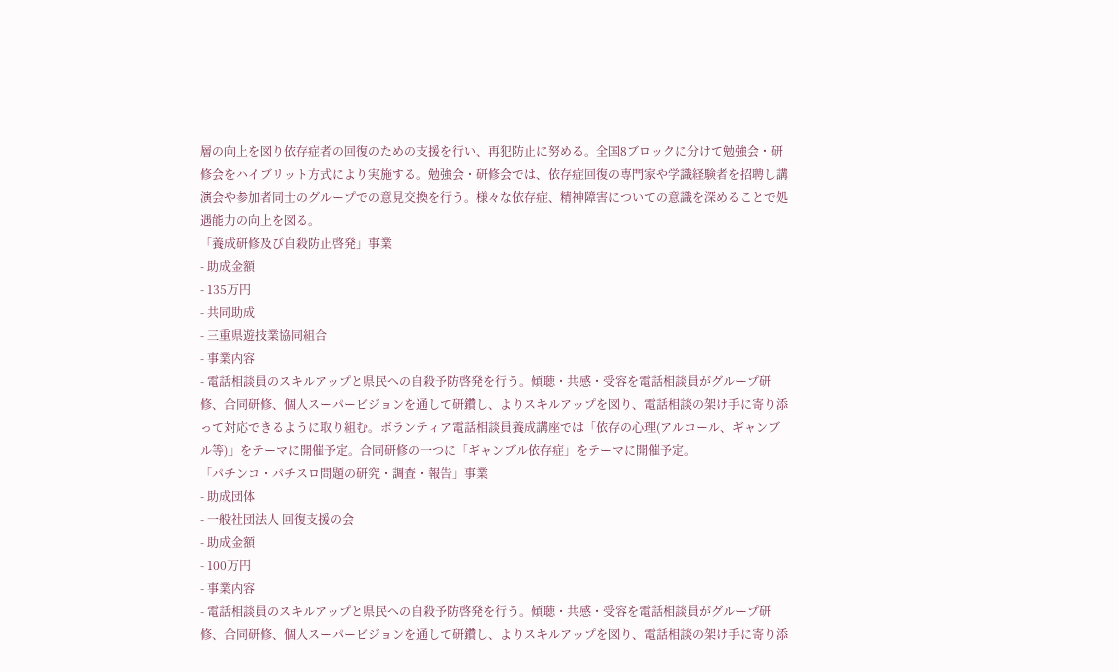層の向上を図り依存症者の回復のための支援を行い、再犯防止に努める。全国8ブロックに分けて勉強会・研修会をハイブリット方式により実施する。勉強会・研修会では、依存症回復の専門家や学識経験者を招聘し講演会や参加者同士のグループでの意見交換を行う。様々な依存症、精神障害についての意識を深めることで処遇能力の向上を図る。
「養成研修及び自殺防止啓発」事業
- 助成金額
- 135万円
- 共同助成
- 三重県遊技業協同組合
- 事業内容
- 電話相談員のスキルアップと県民への自殺予防啓発を行う。傾聴・共感・受容を電話相談員がグループ研修、合同研修、個人スーパービジョンを通して研鑽し、よりスキルアップを図り、電話相談の架け手に寄り添って対応できるように取り組む。ボランティア電話相談員養成講座では「依存の心理(アルコール、ギャンブル等)」をテーマに開催予定。合同研修の一つに「ギャンブル依存症」をテーマに開催予定。
「パチンコ・パチスロ問題の研究・調査・報告」事業
- 助成団体
- 一般社団法人 回復支援の会
- 助成金額
- 100万円
- 事業内容
- 電話相談員のスキルアップと県民への自殺予防啓発を行う。傾聴・共感・受容を電話相談員がグループ研修、合同研修、個人スーパービジョンを通して研鑽し、よりスキルアップを図り、電話相談の架け手に寄り添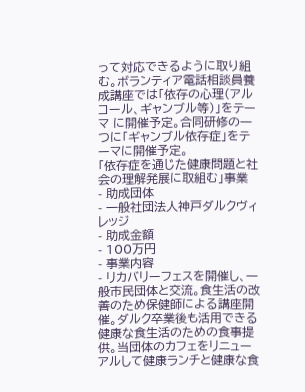って対応できるように取り組む。ボランティア電話相談員養成講座では「依存の心理(アルコール、ギャンブル等)」をテーマ に開催予定。合同研修の一つに「ギャンブル依存症」をテーマに開催予定。
「依存症を通じた健康問題と社会の理解発展に取組む」事業
- 助成団体
- 一般社団法人神戸ダルクヴィレッジ
- 助成金額
- 100万円
- 事業内容
- リカバリーフェスを開催し、一般市民団体と交流。食生活の改善のため保健師による講座開催。ダルク卒業後も活用できる健康な食生活のための食事提供。当団体のカフェをリニューアルして健康ランチと健康な食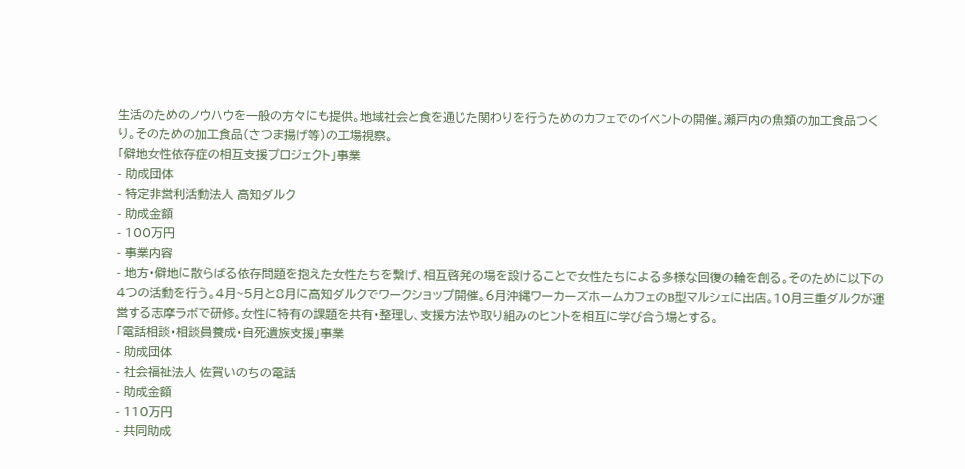生活のためのノウハウを一般の方々にも提供。地域社会と食を通じた関わりを行うためのカフェでのイベントの開催。瀬戸内の魚類の加工食品つくり。そのための加工食品(さつま揚げ等)の工場視察。
「僻地女性依存症の相互支援プロジェクト」事業
- 助成団体
- 特定非営利活動法人 高知ダルク
- 助成金額
- 100万円
- 事業内容
- 地方・僻地に散らばる依存問題を抱えた女性たちを繋げ、相互啓発の場を設けることで女性たちによる多様な回復の輪を創る。そのために以下の4つの活動を行う。4月~5月と8月に高知ダルクでワークショップ開催。6月沖縄ワーカーズホームカフェのB型マルシェに出店。10月三重ダルクが運営する志摩ラボで研修。女性に特有の課題を共有・整理し、支援方法や取り組みのヒントを相互に学び合う場とする。
「電話相談・相談員養成・自死遺族支援」事業
- 助成団体
- 社会福祉法人 佐賀いのちの電話
- 助成金額
- 110万円
- 共同助成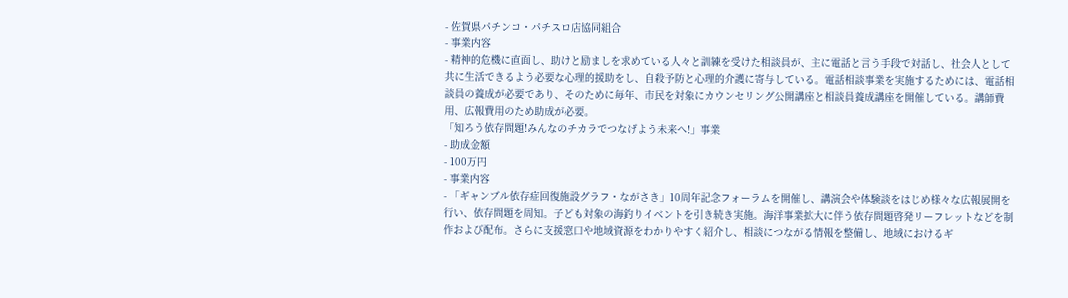- 佐賀県パチンコ・パチスロ店協同組合
- 事業内容
- 精神的危機に直面し、助けと励ましを求めている人々と訓練を受けた相談員が、主に電話と言う手段で対話し、社会人として共に生活できるよう必要な心理的援助をし、自殺予防と心理的介護に寄与している。電話相談事業を実施するためには、電話相談員の養成が必要であり、そのために毎年、市民を対象にカウンセリング公開講座と相談員養成講座を開催している。講師費用、広報費用のため助成が必要。
「知ろう依存問題!みんなのチカラでつなげよう未来へ!」事業
- 助成金額
- 100万円
- 事業内容
- 「ギャンブル依存症回復施設グラフ・ながさき」10周年記念フォーラムを開催し、講演会や体験談をはじめ様々な広報展開を行い、依存問題を周知。子ども対象の海釣りイベントを引き続き実施。海洋事業拡大に伴う依存問題啓発リーフレットなどを制作および配布。さらに支援窓口や地域資源をわかりやすく紹介し、相談につながる情報を整備し、地域におけるギ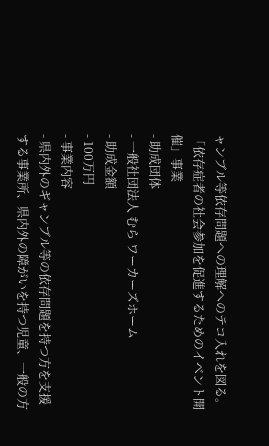ャンブル等依存問題への理解へのテコ入れを図る。
「依存症者の社会参加を促進するためのイベント開催」事業
- 助成団体
- 一般社団法人 むら ワーカーズホーム
- 助成金額
- 100万円
- 事業内容
- 県内外のギャンブル等の依存問題を持つ方を支援する事業所、県内外の障がいを持つ児童、一般の方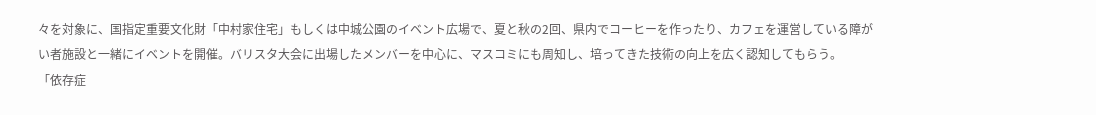々を対象に、国指定重要文化財「中村家住宅」もしくは中城公園のイベント広場で、夏と秋の2回、県内でコーヒーを作ったり、カフェを運営している障がい者施設と一緒にイベントを開催。バリスタ大会に出場したメンバーを中心に、マスコミにも周知し、培ってきた技術の向上を広く認知してもらう。
「依存症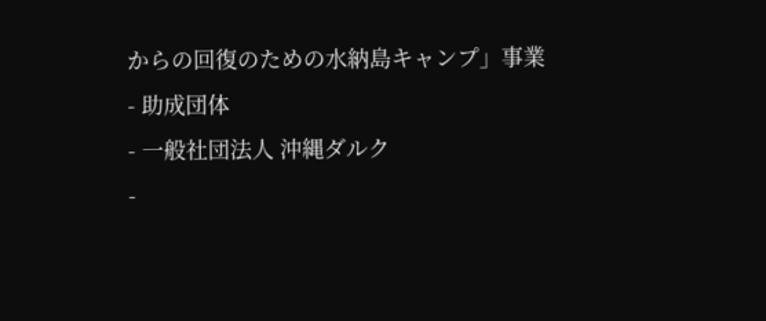からの回復のための水納島キャンプ」事業
- 助成団体
- 一般社団法人 沖縄ダルク
-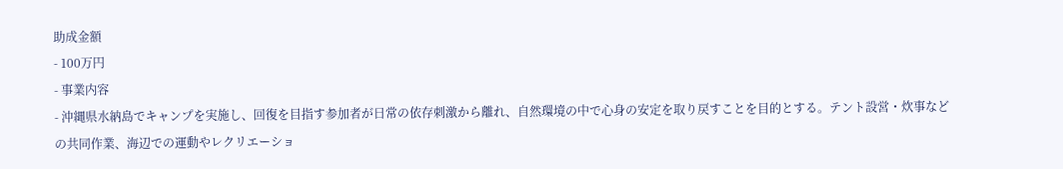助成金額
- 100万円
- 事業内容
- 沖縄県水納島でキャンプを実施し、回復を目指す参加者が日常の依存刺激から離れ、自然環境の中で心身の安定を取り戻すことを目的とする。テント設営・炊事などの共同作業、海辺での運動やレクリエーショ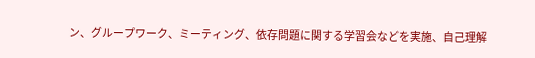ン、グループワーク、ミーティング、依存問題に関する学習会などを実施、自己理解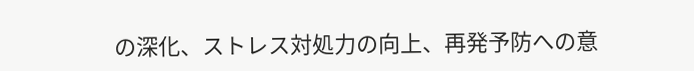の深化、ストレス対処力の向上、再発予防への意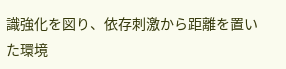識強化を図り、依存刺激から距離を置いた環境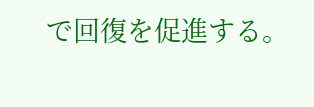で回復を促進する。